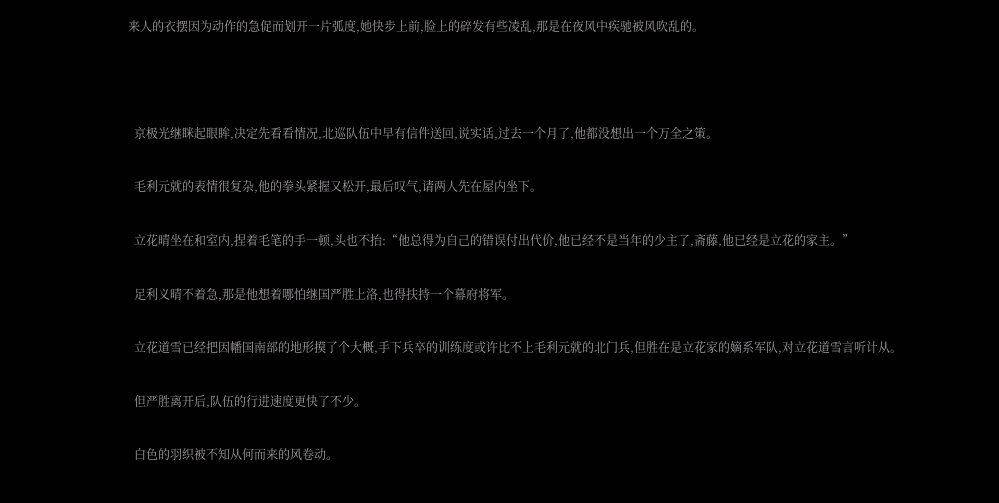来人的衣摆因为动作的急促而划开一片弧度,她快步上前,脸上的碎发有些凌乱,那是在夜风中疾驰被风吹乱的。



  京极光继眯起眼眸,决定先看看情况,北巡队伍中早有信件送回,说实话,过去一个月了,他都没想出一个万全之策。

  毛利元就的表情很复杂,他的拳头紧握又松开,最后叹气,请两人先在屋内坐下。

  立花晴坐在和室内,捏着毛笔的手一顿,头也不抬:“他总得为自己的错误付出代价,他已经不是当年的少主了,斋藤,他已经是立花的家主。”

  足利义晴不着急,那是他想着哪怕继国严胜上洛,也得扶持一个幕府将军。

  立花道雪已经把因幡国南部的地形摸了个大概,手下兵卒的训练度或许比不上毛利元就的北门兵,但胜在是立花家的嫡系军队,对立花道雪言听计从。

  但严胜离开后,队伍的行进速度更快了不少。

  白色的羽织被不知从何而来的风卷动。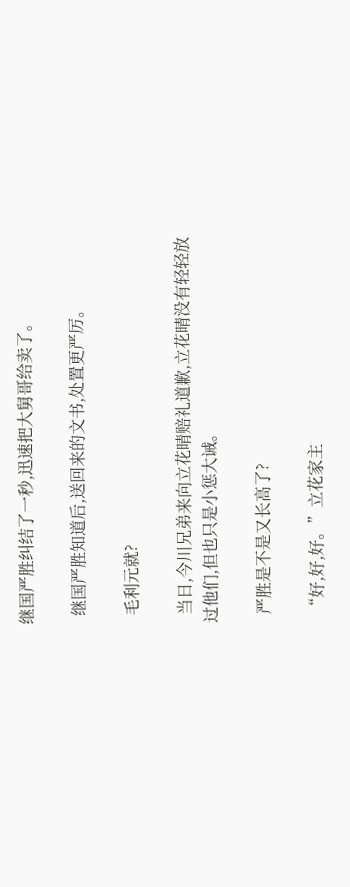继国严胜纠结了一秒,迅速把大舅哥给卖了。

  继国严胜知道后,送回来的文书,处置更严厉。

  毛利元就?

  当日,今川兄弟来向立花晴赔礼道歉,立花晴没有轻轻放过他们,但也只是小惩大诫。

  严胜是不是又长高了?

  “好,好,好。”立花家主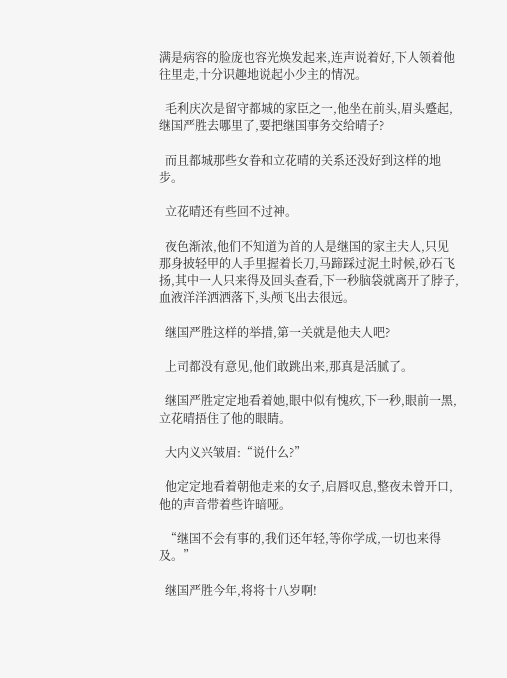满是病容的脸庞也容光焕发起来,连声说着好,下人领着他往里走,十分识趣地说起小少主的情况。

  毛利庆次是留守都城的家臣之一,他坐在前头,眉头蹙起,继国严胜去哪里了,要把继国事务交给晴子?

  而且都城那些女眷和立花晴的关系还没好到这样的地步。

  立花晴还有些回不过神。

  夜色渐浓,他们不知道为首的人是继国的家主夫人,只见那身披轻甲的人手里握着长刀,马蹄踩过泥土时候,砂石飞扬,其中一人只来得及回头查看,下一秒脑袋就离开了脖子,血液洋洋洒洒落下,头颅飞出去很远。

  继国严胜这样的举措,第一关就是他夫人吧?

  上司都没有意见,他们敢跳出来,那真是活腻了。

  继国严胜定定地看着她,眼中似有愧疚,下一秒,眼前一黑,立花晴捂住了他的眼睛。

  大内义兴皱眉:“说什么?”

  他定定地看着朝他走来的女子,启唇叹息,整夜未曾开口,他的声音带着些许暗哑。

  “继国不会有事的,我们还年轻,等你学成,一切也来得及。”

  继国严胜今年,将将十八岁啊!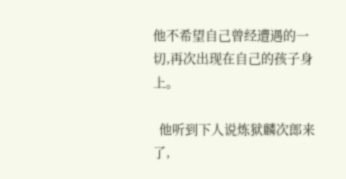他不希望自己曾经遭遇的一切,再次出现在自己的孩子身上。

  他听到下人说炼狱麟次郎来了,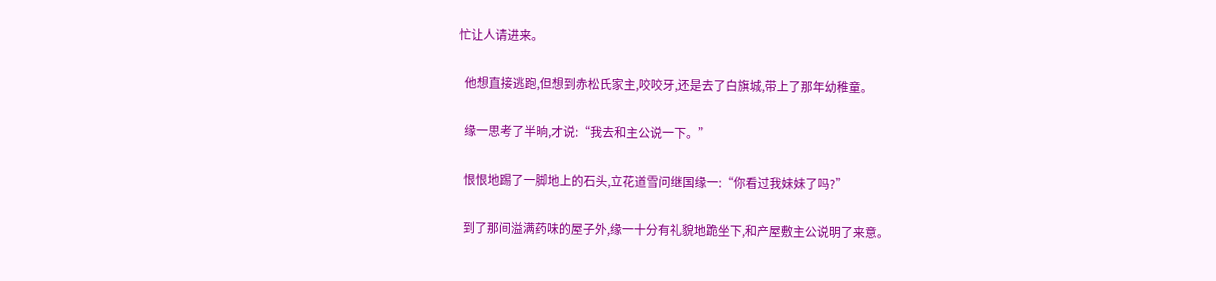忙让人请进来。

  他想直接逃跑,但想到赤松氏家主,咬咬牙,还是去了白旗城,带上了那年幼稚童。

  缘一思考了半晌,才说:“我去和主公说一下。”

  恨恨地踢了一脚地上的石头,立花道雪问继国缘一:“你看过我妹妹了吗?”

  到了那间溢满药味的屋子外,缘一十分有礼貌地跪坐下,和产屋敷主公说明了来意。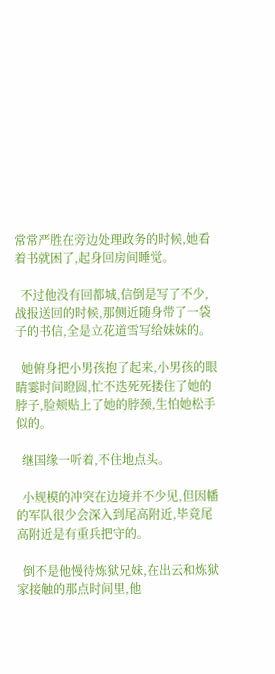常常严胜在旁边处理政务的时候,她看着书就困了,起身回房间睡觉。

  不过他没有回都城,信倒是写了不少,战报送回的时候,那侧近随身带了一袋子的书信,全是立花道雪写给妹妹的。

  她俯身把小男孩抱了起来,小男孩的眼睛霎时间瞪圆,忙不迭死死搂住了她的脖子,脸颊贴上了她的脖颈,生怕她松手似的。

  继国缘一听着,不住地点头。

  小规模的冲突在边境并不少见,但因幡的军队很少会深入到尾高附近,毕竟尾高附近是有重兵把守的。

  倒不是他慢待炼狱兄妹,在出云和炼狱家接触的那点时间里,他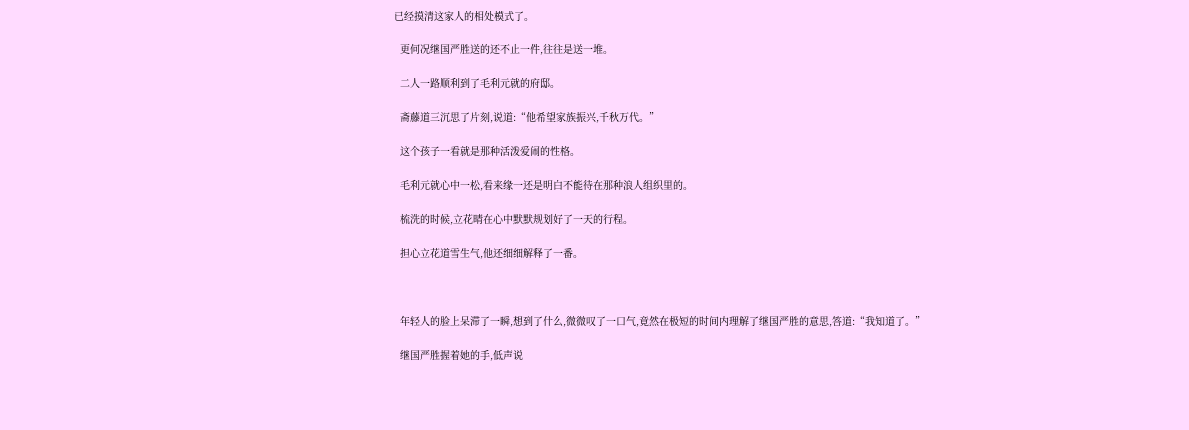已经摸清这家人的相处模式了。

  更何况继国严胜送的还不止一件,往往是送一堆。

  二人一路顺利到了毛利元就的府邸。

  斋藤道三沉思了片刻,说道:“他希望家族振兴,千秋万代。”

  这个孩子一看就是那种活泼爱闹的性格。

  毛利元就心中一松,看来缘一还是明白不能待在那种浪人组织里的。

  梳洗的时候,立花晴在心中默默规划好了一天的行程。

  担心立花道雪生气,他还细细解释了一番。



  年轻人的脸上呆滞了一瞬,想到了什么,微微叹了一口气,竟然在极短的时间内理解了继国严胜的意思,答道:“我知道了。”

  继国严胜握着她的手,低声说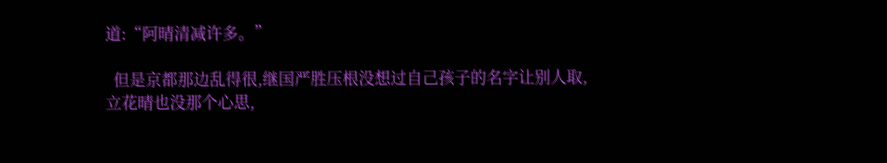道:“阿晴清减许多。”

  但是京都那边乱得很,继国严胜压根没想过自己孩子的名字让别人取,立花晴也没那个心思,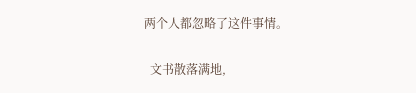两个人都忽略了这件事情。

  文书散落满地,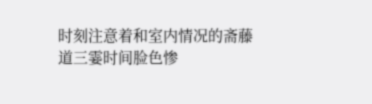时刻注意着和室内情况的斋藤道三霎时间脸色惨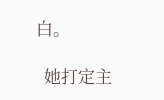白。

  她打定主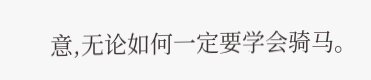意,无论如何一定要学会骑马。